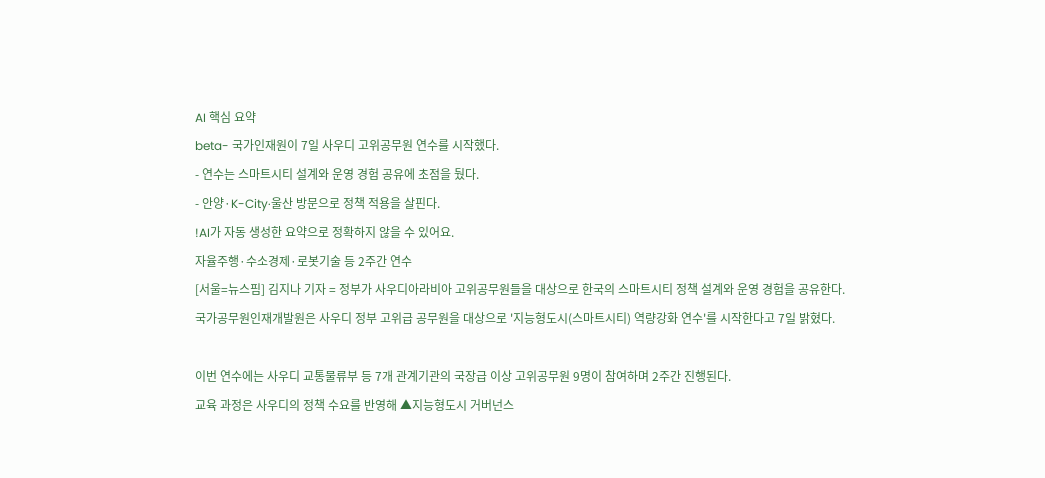AI 핵심 요약
beta- 국가인재원이 7일 사우디 고위공무원 연수를 시작했다.
- 연수는 스마트시티 설계와 운영 경험 공유에 초점을 뒀다.
- 안양·K-City·울산 방문으로 정책 적용을 살핀다.
!AI가 자동 생성한 요약으로 정확하지 않을 수 있어요.
자율주행·수소경제·로봇기술 등 2주간 연수
[서울=뉴스핌] 김지나 기자 = 정부가 사우디아라비아 고위공무원들을 대상으로 한국의 스마트시티 정책 설계와 운영 경험을 공유한다.
국가공무원인재개발원은 사우디 정부 고위급 공무원을 대상으로 '지능형도시(스마트시티) 역량강화 연수'를 시작한다고 7일 밝혔다.

이번 연수에는 사우디 교통물류부 등 7개 관계기관의 국장급 이상 고위공무원 9명이 참여하며 2주간 진행된다.
교육 과정은 사우디의 정책 수요를 반영해 ▲지능형도시 거버넌스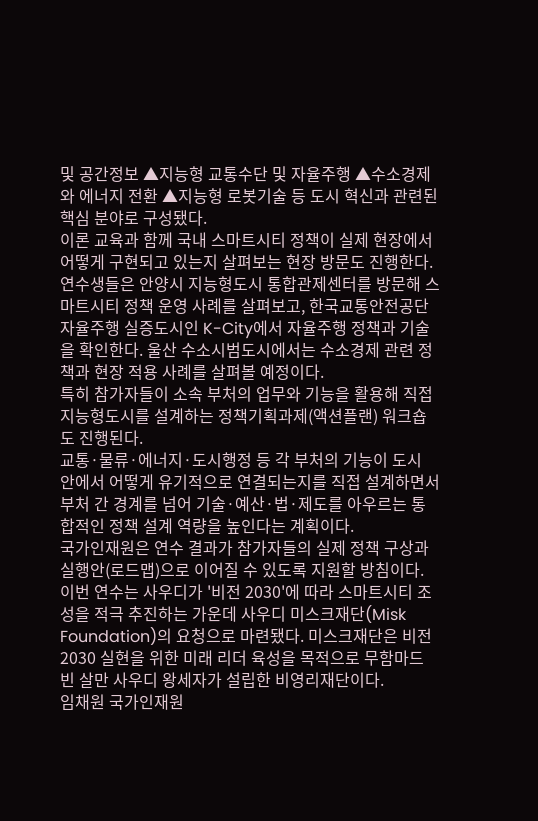및 공간정보 ▲지능형 교통수단 및 자율주행 ▲수소경제와 에너지 전환 ▲지능형 로봇기술 등 도시 혁신과 관련된 핵심 분야로 구성됐다.
이론 교육과 함께 국내 스마트시티 정책이 실제 현장에서 어떻게 구현되고 있는지 살펴보는 현장 방문도 진행한다.
연수생들은 안양시 지능형도시 통합관제센터를 방문해 스마트시티 정책 운영 사례를 살펴보고, 한국교통안전공단 자율주행 실증도시인 K-City에서 자율주행 정책과 기술을 확인한다. 울산 수소시범도시에서는 수소경제 관련 정책과 현장 적용 사례를 살펴볼 예정이다.
특히 참가자들이 소속 부처의 업무와 기능을 활용해 직접 지능형도시를 설계하는 정책기획과제(액션플랜) 워크숍도 진행된다.
교통·물류·에너지·도시행정 등 각 부처의 기능이 도시 안에서 어떻게 유기적으로 연결되는지를 직접 설계하면서 부처 간 경계를 넘어 기술·예산·법·제도를 아우르는 통합적인 정책 설계 역량을 높인다는 계획이다.
국가인재원은 연수 결과가 참가자들의 실제 정책 구상과 실행안(로드맵)으로 이어질 수 있도록 지원할 방침이다.
이번 연수는 사우디가 '비전 2030'에 따라 스마트시티 조성을 적극 추진하는 가운데 사우디 미스크재단(Misk Foundation)의 요청으로 마련됐다. 미스크재단은 비전 2030 실현을 위한 미래 리더 육성을 목적으로 무함마드 빈 살만 사우디 왕세자가 설립한 비영리재단이다.
임채원 국가인재원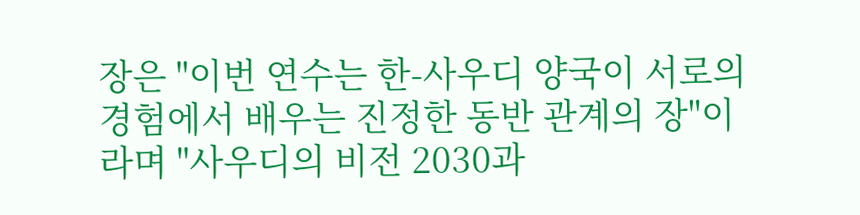장은 "이번 연수는 한-사우디 양국이 서로의 경험에서 배우는 진정한 동반 관계의 장"이라며 "사우디의 비전 2030과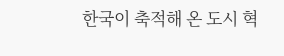한국이 축적해 온 도시 혁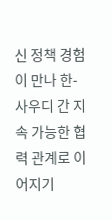신 정책 경험이 만나 한-사우디 간 지속 가능한 협력 관계로 이어지기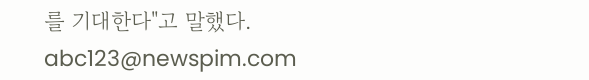를 기대한다"고 말했다.
abc123@newspim.com